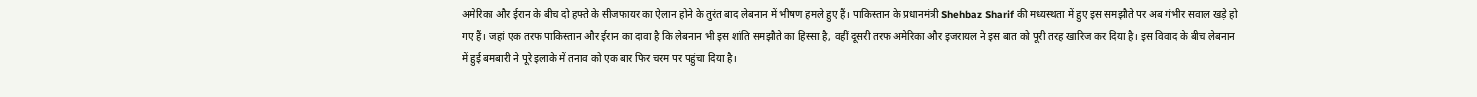अमेरिका और ईरान के बीच दो हफ्ते के सीजफायर का ऐलान होने के तुरंत बाद लेबनान में भीषण हमले हुए हैं। पाकिस्तान के प्रधानमंत्री Shehbaz Sharif की मध्यस्थता में हुए इस समझौते पर अब गंभीर सवाल खड़े हो गए हैं। जहां एक तरफ पाकिस्तान और ईरान का दावा है कि लेबनान भी इस शांति समझौते का हिस्सा है, वहीं दूसरी तरफ अमेरिका और इजरायल ने इस बात को पूरी तरह खारिज कर दिया है। इस विवाद के बीच लेबनान में हुई बमबारी ने पूरे इलाके में तनाव को एक बार फिर चरम पर पहुंचा दिया है।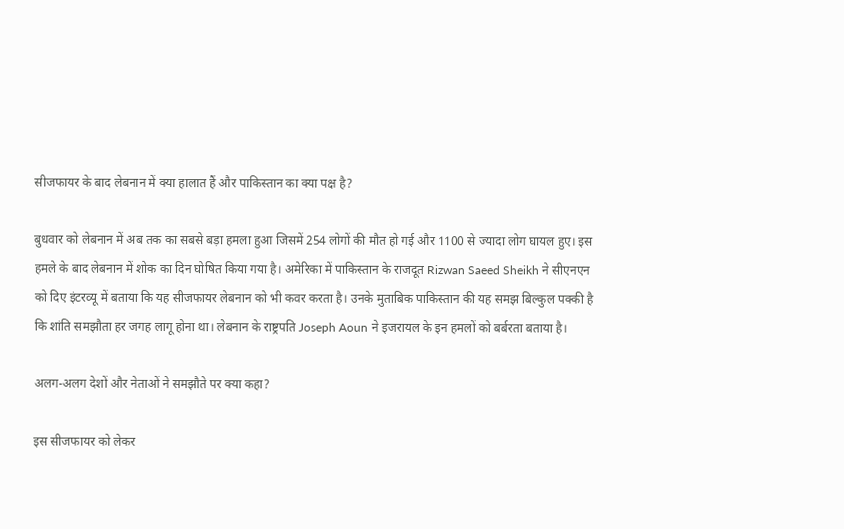सीजफायर के बाद लेबनान में क्या हालात हैं और पाकिस्तान का क्या पक्ष है?

बुधवार को लेबनान में अब तक का सबसे बड़ा हमला हुआ जिसमें 254 लोगों की मौत हो गई और 1100 से ज्यादा लोग घायल हुए। इस हमले के बाद लेबनान में शोक का दिन घोषित किया गया है। अमेरिका में पाकिस्तान के राजदूत Rizwan Saeed Sheikh ने सीएनएन को दिए इंटरव्यू में बताया कि यह सीजफायर लेबनान को भी कवर करता है। उनके मुताबिक पाकिस्तान की यह समझ बिल्कुल पक्की है कि शांति समझौता हर जगह लागू होना था। लेबनान के राष्ट्रपति Joseph Aoun ने इजरायल के इन हमलों को बर्बरता बताया है।

अलग-अलग देशों और नेताओं ने समझौते पर क्या कहा?

इस सीजफायर को लेकर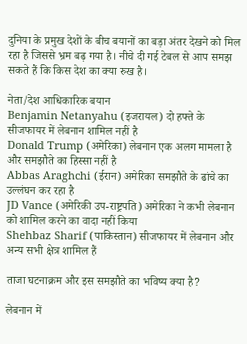दुनिया के प्रमुख देशों के बीच बयानों का बड़ा अंतर देखने को मिल रहा है जिससे भ्रम बढ़ गया है। नीचे दी गई टेबल से आप समझ सकते हैं कि किस देश का क्या रुख है।

नेता/देश आधिकारिक बयान
Benjamin Netanyahu (इजरायल) दो हफ्ते के सीजफायर में लेबनान शामिल नहीं है
Donald Trump (अमेरिका) लेबनान एक अलग मामला है और समझौते का हिस्सा नहीं है
Abbas Araghchi (ईरान) अमेरिका समझौते के ढांचे का उल्लंघन कर रहा है
JD Vance (अमेरिकी उप-राष्ट्रपति) अमेरिका ने कभी लेबनान को शामिल करने का वादा नहीं किया
Shehbaz Sharif (पाकिस्तान) सीजफायर में लेबनान और अन्य सभी क्षेत्र शामिल हैं

ताजा घटनाक्रम और इस समझौते का भविष्य क्या है?

लेबनान में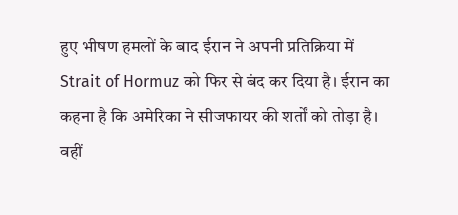हुए भीषण हमलों के बाद ईरान ने अपनी प्रतिक्रिया में Strait of Hormuz को फिर से बंद कर दिया है। ईरान का कहना है कि अमेरिका ने सीजफायर की शर्तों को तोड़ा है। वहीं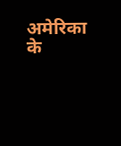अमेरिका के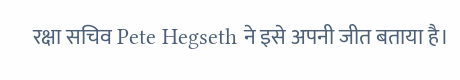रक्षा सचिव Pete Hegseth ने इसे अपनी जीत बताया है।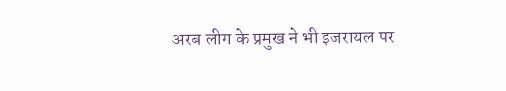अरब लीग के प्रमुख ने भी इजरायल पर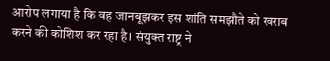आरोप लगाया है कि वह जानबूझकर इस शांति समझौते को खराब करने की कोशिश कर रहा है। संयुक्त राष्ट्र ने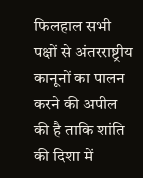फिलहाल सभी पक्षों से अंतरराष्ट्रीय कानूनों का पालन करने की अपील की है ताकि शांति की दिशा में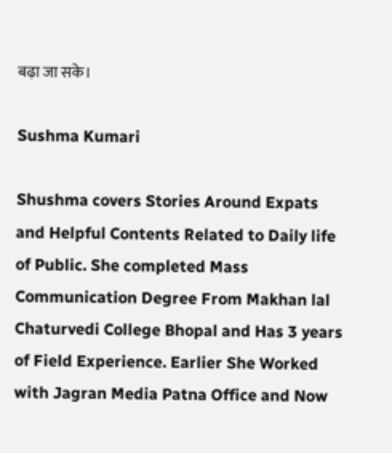बढ़ा जा सके।

Sushma Kumari

Shushma covers Stories Around Expats and Helpful Contents Related to Daily life of Public. She completed Mass Communication Degree From Makhan lal Chaturvedi College Bhopal and Has 3 years of Field Experience. Earlier She Worked with Jagran Media Patna Office and Now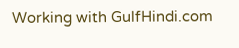Working with GulfHindi.com